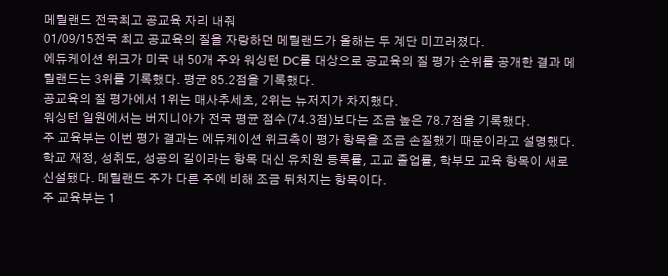메릴랜드 전국최고 공교육 자리 내줘
01/09/15전국 최고 공교육의 질을 자랑하던 메릴랜드가 올해는 두 계단 미끄러졌다.
에듀케이션 위크가 미국 내 50개 주와 워싱턴 DC를 대상으로 공교육의 질 평가 순위를 공개한 결과 메릴랜드는 3위를 기록했다. 평균 85.2점을 기록했다.
공교육의 질 평가에서 1위는 매사추세츠, 2위는 뉴저지가 차지했다.
워싱턴 일원에서는 버지니아가 전국 평균 점수(74.3점)보다는 조금 높은 78.7점을 기록했다.
주 교육부는 이번 평가 결과는 에듀케이션 위크측이 평가 항목을 조금 손질했기 때문이라고 설명했다.
학교 재정, 성취도, 성공의 길이라는 항목 대신 유치원 등록률, 고교 졸업률, 학부모 교육 항목이 새로 신설됐다. 메릴랜드 주가 다른 주에 비해 조금 뒤처지는 항목이다.
주 교육부는 1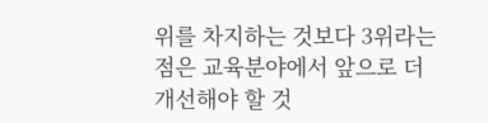위를 차지하는 것보다 3위라는 점은 교육분야에서 앞으로 더 개선해야 할 것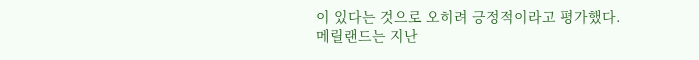이 있다는 것으로 오히려 긍정적이라고 평가했다.
메릴랜드는 지난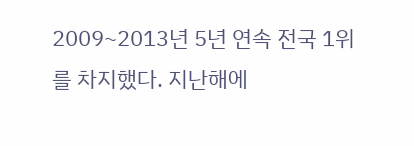2009~2013년 5년 연속 전국 1위를 차지했다. 지난해에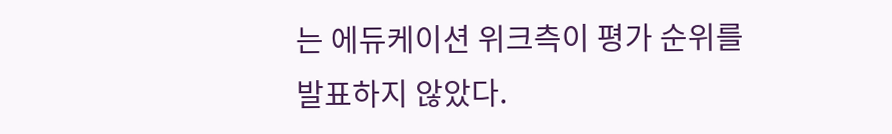는 에듀케이션 위크측이 평가 순위를 발표하지 않았다.